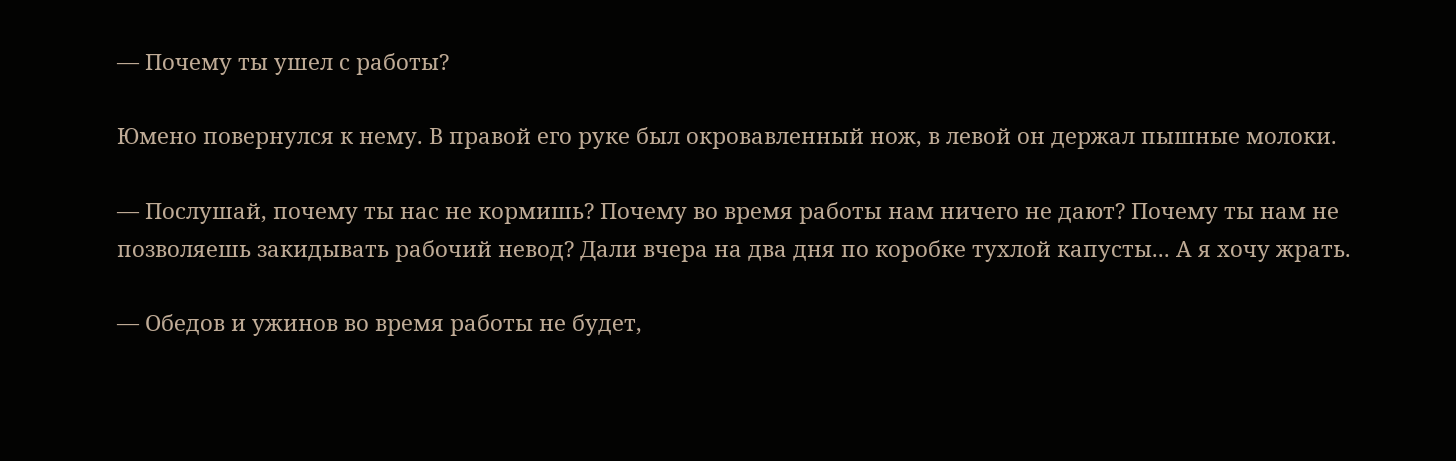— Почему ты ушел с работы?

Юмено повернулся к нему. В правой его руке был окровавленный нож, в левой он держал пышные молоки.

— Послушай, почему ты нас не кормишь? Почему во время работы нам ничего не дают? Почему ты нам не позволяешь закидывать рабочий невод? Дали вчера на два дня по коробке тухлой капусты... А я хочу жрать.

— Обедов и ужинов во время работы не будет,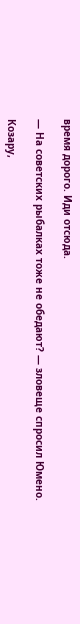время дорого. Иди отсюда.

— На советских рыбалках тоже не обедают? — зловеще спросил Юмено.

Козару,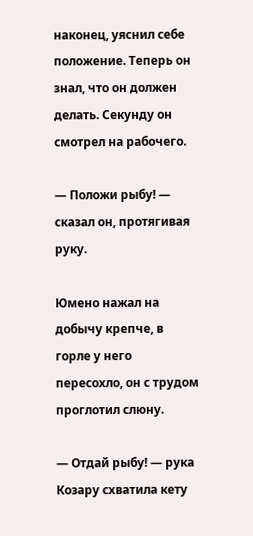наконец, уяснил себе положение. Теперь он знал, что он должен делать. Секунду он смотрел на рабочего.

— Положи рыбу! — сказал он, протягивая руку.

Юмено нажал на добычу крепче, в горле у него пересохло, он с трудом проглотил слюну.

— Отдай рыбу! — рука Козару схватила кету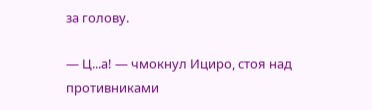за голову.

— Ц...а! — чмокнул Ициро, стоя над противниками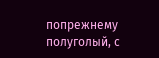попрежнему полуголый, с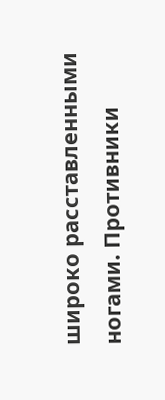широко расставленными ногами. Противники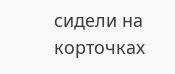сидели на корточках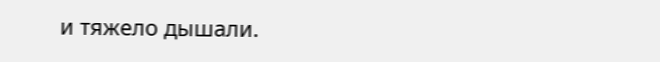и тяжело дышали.